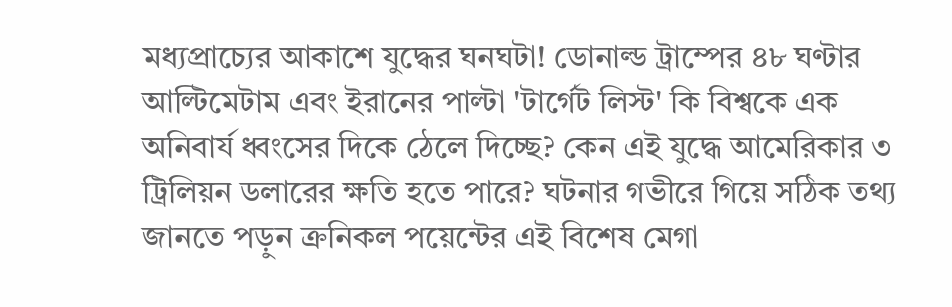মধ্যপ্রাচ্যের আকাশে যুদ্ধের ঘনঘটা! ডোনাল্ড ট্রাম্পের ৪৮ ঘণ্টার আল্টিমেটাম এবং ইরানের পাল্টা 'টার্গেট লিস্ট' কি বিশ্বকে এক অনিবার্য ধ্বংসের দিকে ঠেলে দিচ্ছে? কেন এই যুদ্ধে আমেরিকার ৩ ট্রিলিয়ন ডলারের ক্ষতি হতে পারে? ঘটনার গভীরে গিয়ে সঠিক তথ্য জানতে পড়ুন ক্রনিকল পয়েন্টের এই বিশেষ মেগা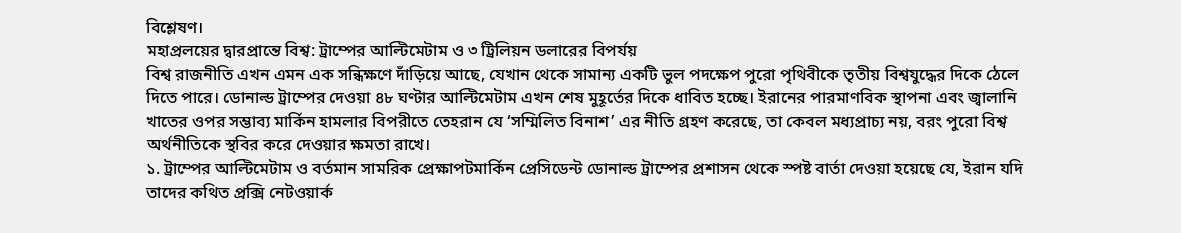বিশ্লেষণ।
মহাপ্রলয়ের দ্বারপ্রান্তে বিশ্ব: ট্রাম্পের আল্টিমেটাম ও ৩ ট্রিলিয়ন ডলারের বিপর্যয়
বিশ্ব রাজনীতি এখন এমন এক সন্ধিক্ষণে দাঁড়িয়ে আছে, যেখান থেকে সামান্য একটি ভুল পদক্ষেপ পুরো পৃথিবীকে তৃতীয় বিশ্বযুদ্ধের দিকে ঠেলে দিতে পারে। ডোনাল্ড ট্রাম্পের দেওয়া ৪৮ ঘণ্টার আল্টিমেটাম এখন শেষ মুহূর্তের দিকে ধাবিত হচ্ছে। ইরানের পারমাণবিক স্থাপনা এবং জ্বালানি খাতের ওপর সম্ভাব্য মার্কিন হামলার বিপরীতে তেহরান যে ‘সম্মিলিত বিনাশ’ এর নীতি গ্রহণ করেছে, তা কেবল মধ্যপ্রাচ্য নয়, বরং পুরো বিশ্ব অর্থনীতিকে স্থবির করে দেওয়ার ক্ষমতা রাখে।
১. ট্রাম্পের আল্টিমেটাম ও বর্তমান সামরিক প্রেক্ষাপটমার্কিন প্রেসিডেন্ট ডোনাল্ড ট্রাম্পের প্রশাসন থেকে স্পষ্ট বার্তা দেওয়া হয়েছে যে, ইরান যদি তাদের কথিত প্রক্সি নেটওয়ার্ক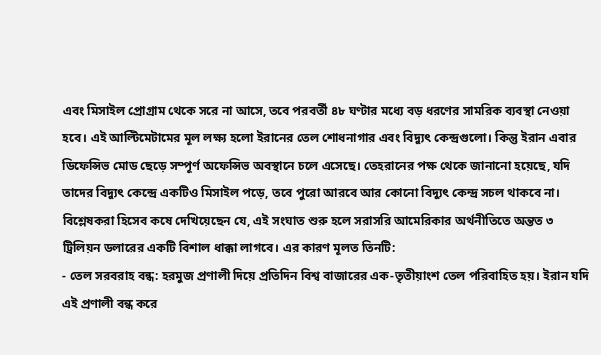এবং মিসাইল প্রোগ্রাম থেকে সরে না আসে, তবে পরবর্তী ৪৮ ঘণ্টার মধ্যে বড় ধরণের সামরিক ব্যবস্থা নেওয়া হবে। এই আল্টিমেটামের মূল লক্ষ্য হলো ইরানের তেল শোধনাগার এবং বিদ্যুৎ কেন্দ্রগুলো। কিন্তু ইরান এবার ডিফেন্সিভ মোড ছেড়ে সম্পূর্ণ অফেন্সিভ অবস্থানে চলে এসেছে। তেহরানের পক্ষ থেকে জানানো হয়েছে, যদি তাদের বিদ্যুৎ কেন্দ্রে একটিও মিসাইল পড়ে, তবে পুরো আরবে আর কোনো বিদ্যুৎ কেন্দ্র সচল থাকবে না।
বিশ্লেষকরা হিসেব কষে দেখিয়েছেন যে, এই সংঘাত শুরু হলে সরাসরি আমেরিকার অর্থনীতিতে অন্তত ৩ ট্রিলিয়ন ডলারের একটি বিশাল ধাক্কা লাগবে। এর কারণ মূলত তিনটি:
- তেল সরবরাহ বন্ধ: হরমুজ প্রণালী দিয়ে প্রতিদিন বিশ্ব বাজারের এক-তৃতীয়াংশ তেল পরিবাহিত হয়। ইরান যদি এই প্রণালী বন্ধ করে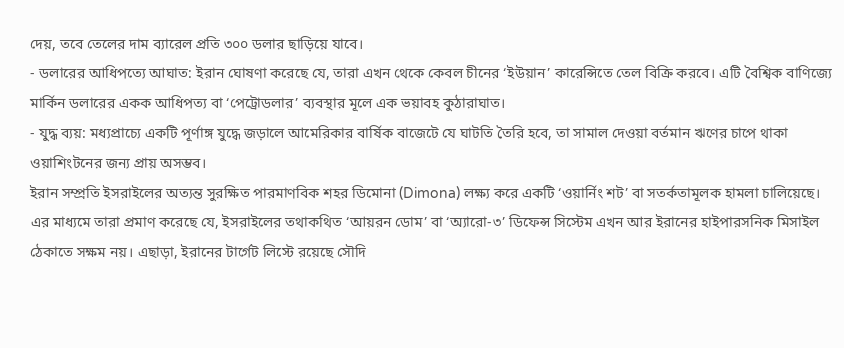দেয়, তবে তেলের দাম ব্যারেল প্রতি ৩০০ ডলার ছাড়িয়ে যাবে।
- ডলারের আধিপত্যে আঘাত: ইরান ঘোষণা করেছে যে, তারা এখন থেকে কেবল চীনের ‘ইউয়ান’ কারেন্সিতে তেল বিক্রি করবে। এটি বৈশ্বিক বাণিজ্যে মার্কিন ডলারের একক আধিপত্য বা ‘পেট্রোডলার’ ব্যবস্থার মূলে এক ভয়াবহ কুঠারাঘাত।
- যুদ্ধ ব্যয়: মধ্যপ্রাচ্যে একটি পূর্ণাঙ্গ যুদ্ধে জড়ালে আমেরিকার বার্ষিক বাজেটে যে ঘাটতি তৈরি হবে, তা সামাল দেওয়া বর্তমান ঋণের চাপে থাকা ওয়াশিংটনের জন্য প্রায় অসম্ভব।
ইরান সম্প্রতি ইসরাইলের অত্যন্ত সুরক্ষিত পারমাণবিক শহর ডিমোনা (Dimona) লক্ষ্য করে একটি ‘ওয়ার্নিং শট’ বা সতর্কতামূলক হামলা চালিয়েছে। এর মাধ্যমে তারা প্রমাণ করেছে যে, ইসরাইলের তথাকথিত ‘আয়রন ডোম’ বা ‘অ্যারো-৩’ ডিফেন্স সিস্টেম এখন আর ইরানের হাইপারসনিক মিসাইল ঠেকাতে সক্ষম নয়। এছাড়া, ইরানের টার্গেট লিস্টে রয়েছে সৌদি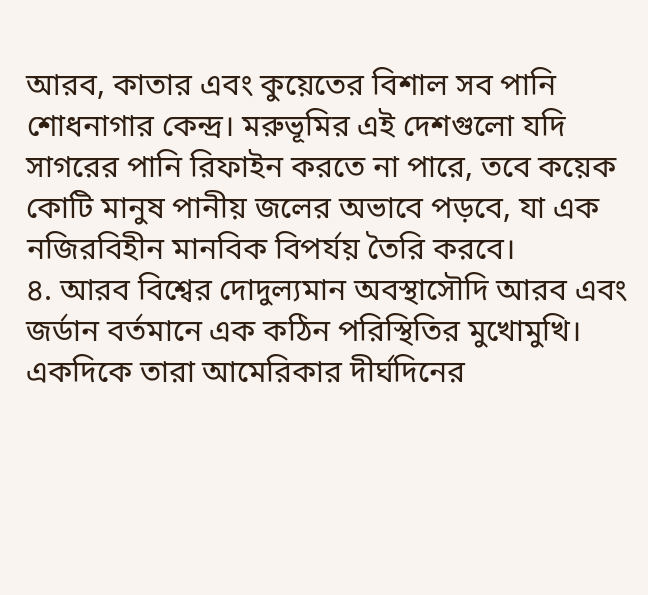আরব, কাতার এবং কুয়েতের বিশাল সব পানি শোধনাগার কেন্দ্র। মরুভূমির এই দেশগুলো যদি সাগরের পানি রিফাইন করতে না পারে, তবে কয়েক কোটি মানুষ পানীয় জলের অভাবে পড়বে, যা এক নজিরবিহীন মানবিক বিপর্যয় তৈরি করবে।
৪. আরব বিশ্বের দোদুল্যমান অবস্থাসৌদি আরব এবং জর্ডান বর্তমানে এক কঠিন পরিস্থিতির মুখোমুখি। একদিকে তারা আমেরিকার দীর্ঘদিনের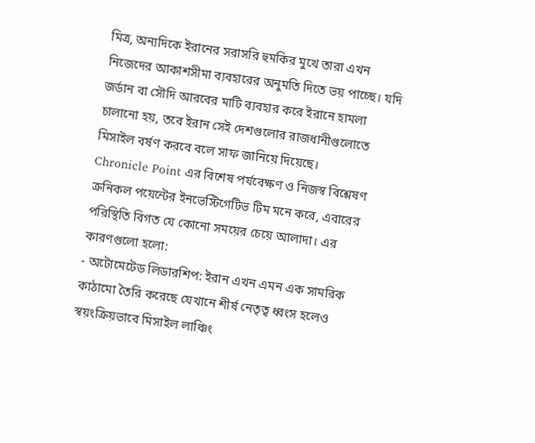মিত্র, অন্যদিকে ইরানের সরাসরি হুমকির মুখে তারা এখন নিজেদের আকাশসীমা ব্যবহারের অনুমতি দিতে ভয় পাচ্ছে। যদি জর্ডান বা সৌদি আরবের মাটি ব্যবহার করে ইরানে হামলা চালানো হয়, তবে ইরান সেই দেশগুলোর রাজধানীগুলোতে মিসাইল বর্ষণ করবে বলে সাফ জানিয়ে দিয়েছে।
Chronicle Point এর বিশেষ পর্যবেক্ষণ ও নিজস্ব বিশ্লেষণ
ক্রনিকল পয়েন্টের ইনভেস্টিগেটিভ টিম মনে করে, এবারের পরিস্থিতি বিগত যে কোনো সময়ের চেয়ে আলাদা। এর কারণগুলো হলো:
- অটোমেটেড লিডারশিপ: ইরান এখন এমন এক সামরিক কাঠামো তৈরি করেছে যেখানে শীর্ষ নেতৃত্ব ধ্বংস হলেও স্বয়ংক্রিয়ভাবে মিসাইল লাঞ্চিং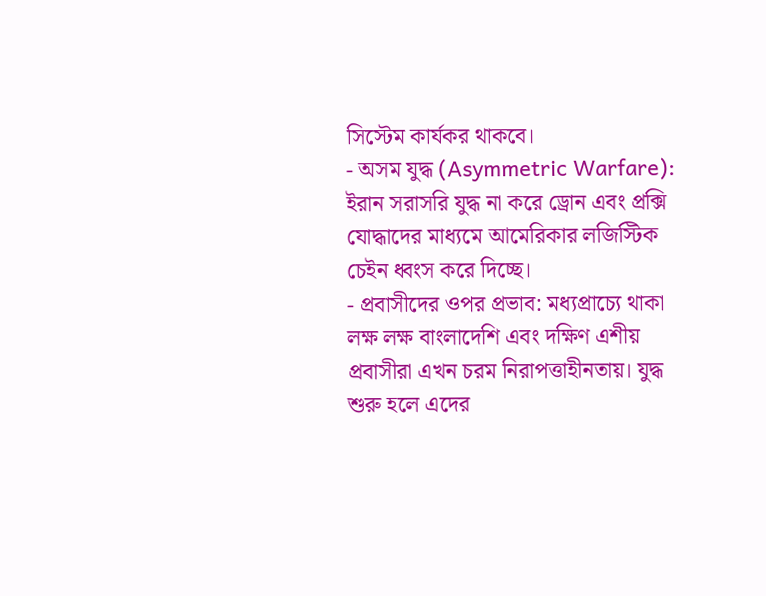সিস্টেম কার্যকর থাকবে।
- অসম যুদ্ধ (Asymmetric Warfare): ইরান সরাসরি যুদ্ধ না করে ড্রোন এবং প্রক্সি যোদ্ধাদের মাধ্যমে আমেরিকার লজিস্টিক চেইন ধ্বংস করে দিচ্ছে।
- প্রবাসীদের ওপর প্রভাব: মধ্যপ্রাচ্যে থাকা লক্ষ লক্ষ বাংলাদেশি এবং দক্ষিণ এশীয় প্রবাসীরা এখন চরম নিরাপত্তাহীনতায়। যুদ্ধ শুরু হলে এদের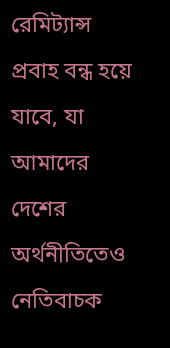রেমিট্যান্স প্রবাহ বন্ধ হয়ে যাবে, যা আমাদের দেশের অর্থনীতিতেও নেতিবাচক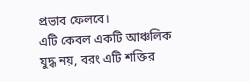প্রভাব ফেলবে।
এটি কেবল একটি আঞ্চলিক যুদ্ধ নয়, বরং এটি শক্তির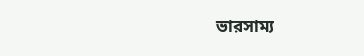ভারসাম্য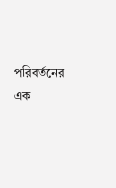পরিবর্তনের এক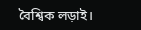বৈশ্বিক লড়াই।